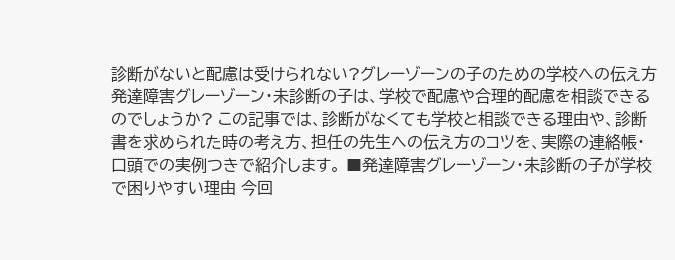診断がないと配慮は受けられない?グレーゾーンの子のための学校への伝え方
発達障害グレーゾーン・未診断の子は、学校で配慮や合理的配慮を相談できるのでしょうか? この記事では、診断がなくても学校と相談できる理由や、診断書を求められた時の考え方、担任の先生への伝え方のコツを、実際の連絡帳・口頭での実例つきで紹介します。 ■発達障害グレーゾーン・未診断の子が学校で困りやすい理由 今回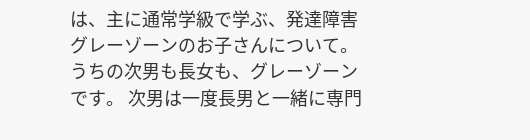は、主に通常学級で学ぶ、発達障害グレーゾーンのお子さんについて。 うちの次男も長女も、グレーゾーンです。 次男は一度長男と一緒に専門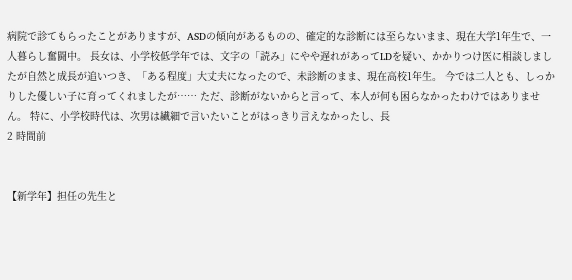病院で診てもらったことがありますが、ASDの傾向があるものの、確定的な診断には至らないまま、現在大学1年生で、一人暮らし奮闘中。 長女は、小学校低学年では、文字の「読み」にやや遅れがあってLDを疑い、かかりつけ医に相談しましたが自然と成長が追いつき、「ある程度」大丈夫になったので、未診断のまま、現在高校1年生。 今では二人とも、しっかりした優しい子に育ってくれましたが…… ただ、診断がないからと言って、本人が何も困らなかったわけではありません。 特に、小学校時代は、次男は繊細で言いたいことがはっきり言えなかったし、長
2 時間前


【新学年】担任の先生と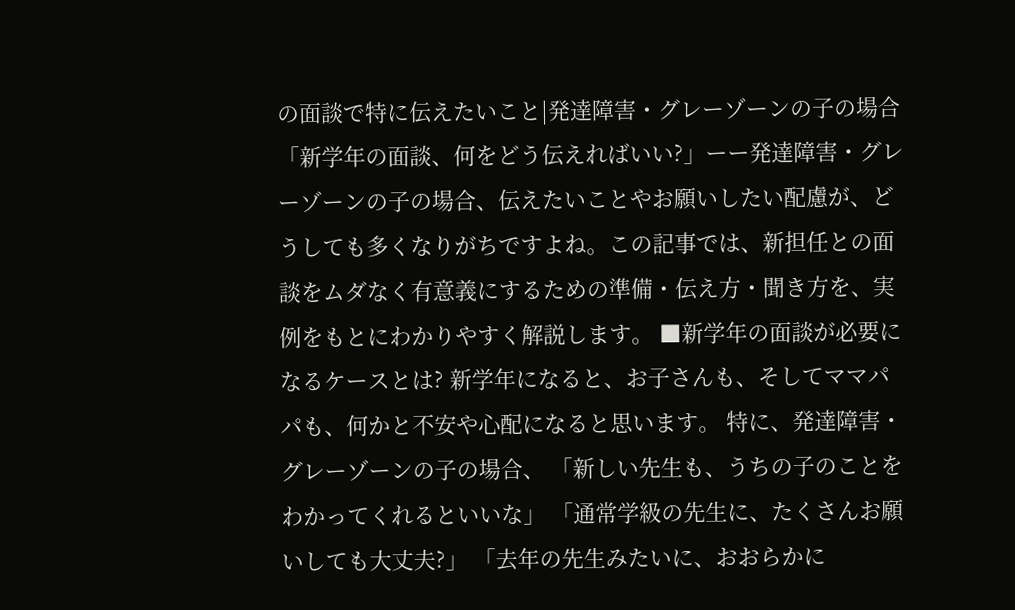の面談で特に伝えたいこと|発達障害・グレーゾーンの子の場合
「新学年の面談、何をどう伝えればいい?」ーー発達障害・グレーゾーンの子の場合、伝えたいことやお願いしたい配慮が、どうしても多くなりがちですよね。この記事では、新担任との面談をムダなく有意義にするための準備・伝え方・聞き方を、実例をもとにわかりやすく解説します。 ■新学年の面談が必要になるケースとは? 新学年になると、お子さんも、そしてママパパも、何かと不安や心配になると思います。 特に、発達障害・グレーゾーンの子の場合、 「新しい先生も、うちの子のことをわかってくれるといいな」 「通常学級の先生に、たくさんお願いしても大丈夫?」 「去年の先生みたいに、おおらかに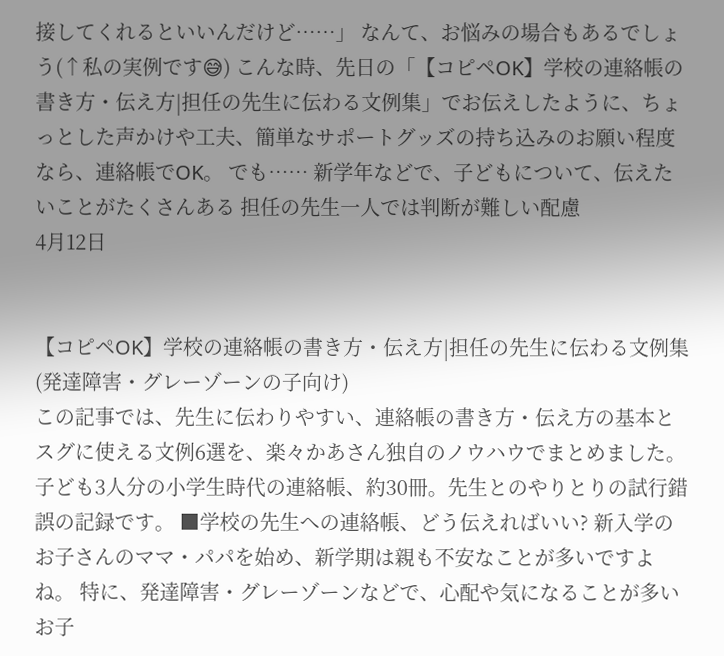接してくれるといいんだけど……」 なんて、お悩みの場合もあるでしょう(↑私の実例です😅) こんな時、先日の「【コピペOK】学校の連絡帳の書き方・伝え方|担任の先生に伝わる文例集」でお伝えしたように、ちょっとした声かけや工夫、簡単なサポートグッズの持ち込みのお願い程度なら、連絡帳でOK。 でも…… 新学年などで、子どもについて、伝えたいことがたくさんある 担任の先生一人では判断が難しい配慮
4月12日


【コピペOK】学校の連絡帳の書き方・伝え方|担任の先生に伝わる文例集(発達障害・グレーゾーンの子向け)
この記事では、先生に伝わりやすい、連絡帳の書き方・伝え方の基本とスグに使える文例6選を、楽々かあさん独自のノウハウでまとめました。 子ども3人分の小学生時代の連絡帳、約30冊。先生とのやりとりの試行錯誤の記録です。 ■学校の先生への連絡帳、どう伝えればいい? 新入学のお子さんのママ・パパを始め、新学期は親も不安なことが多いですよね。 特に、発達障害・グレーゾーンなどで、心配や気になることが多いお子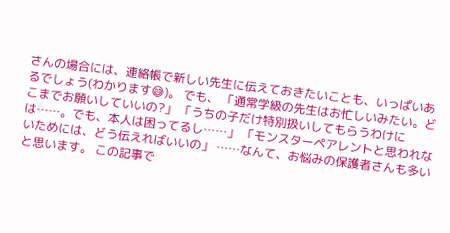さんの場合には、連絡帳で新しい先生に伝えておきたいことも、いっぱいあるでしょう(わかります😅)。 でも、 「通常学級の先生はお忙しいみたい。どこまでお願いしていいの?」 「うちの子だけ特別扱いしてもらうわけには……。でも、本人は困ってるし……」 「モンスターペアレントと思われないためには、どう伝えればいいの」 ……なんて、お悩みの保護者さんも多いと思います。 この記事で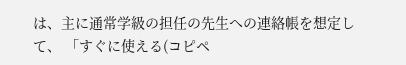は、主に通常学級の担任の先生への連絡帳を想定して、 「すぐに使える(コピペ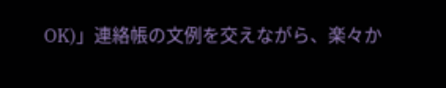OK)」連絡帳の文例を交えながら、楽々か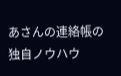あさんの連絡帳の独自ノウハウ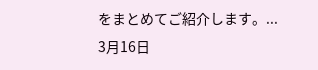をまとめてご紹介します。...
3月16日